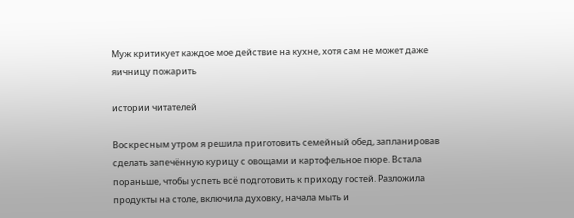Муж критикует каждое мое действие на кухне, хотя сам не может даже яичницу пожарить

истории читателей

Воскресным утром я решила приготовить семейный обед, запланировав сделать запечённую курицу с овощами и картофельное пюре. Встала пораньше, чтобы успеть всё подготовить к приходу гостей. Разложила продукты на столе, включила духовку, начала мыть и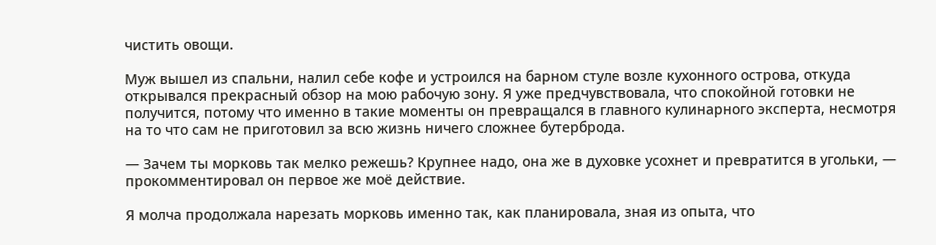чистить овощи.

Муж вышел из спальни, налил себе кофе и устроился на барном стуле возле кухонного острова, откуда открывался прекрасный обзор на мою рабочую зону. Я уже предчувствовала, что спокойной готовки не получится, потому что именно в такие моменты он превращался в главного кулинарного эксперта, несмотря на то что сам не приготовил за всю жизнь ничего сложнее бутерброда.

— Зачем ты морковь так мелко режешь? Крупнее надо, она же в духовке усохнет и превратится в угольки, — прокомментировал он первое же моё действие.

Я молча продолжала нарезать морковь именно так, как планировала, зная из опыта, что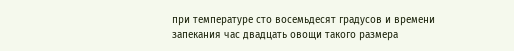при температуре сто восемьдесят градусов и времени запекания час двадцать овощи такого размера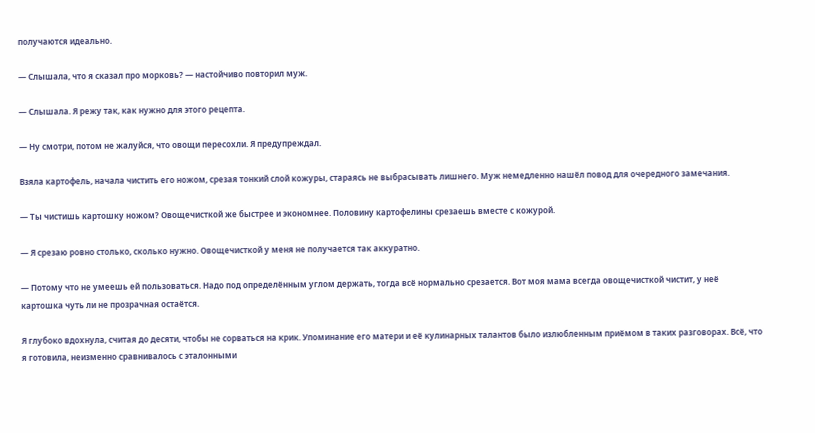получаются идеально.

— Слышала, что я сказал про морковь? — настойчиво повторил муж.

— Слышала. Я режу так, как нужно для этого рецепта.

— Ну смотри, потом не жалуйся, что овощи пересохли. Я предупреждал.

Взяла картофель, начала чистить его ножом, срезая тонкий слой кожуры, стараясь не выбрасывать лишнего. Муж немедленно нашёл повод для очередного замечания.

— Ты чистишь картошку ножом? Овощечисткой же быстрее и экономнее. Половину картофелины срезаешь вместе с кожурой.

— Я срезаю ровно столько, сколько нужно. Овощечисткой у меня не получается так аккуратно.

— Потому что не умеешь ей пользоваться. Надо под определённым углом держать, тогда всё нормально срезается. Вот моя мама всегда овощечисткой чистит, у неё картошка чуть ли не прозрачная остаётся.

Я глубоко вдохнула, считая до десяти, чтобы не сорваться на крик. Упоминание его матери и её кулинарных талантов было излюбленным приёмом в таких разговорах. Всё, что я готовила, неизменно сравнивалось с эталонными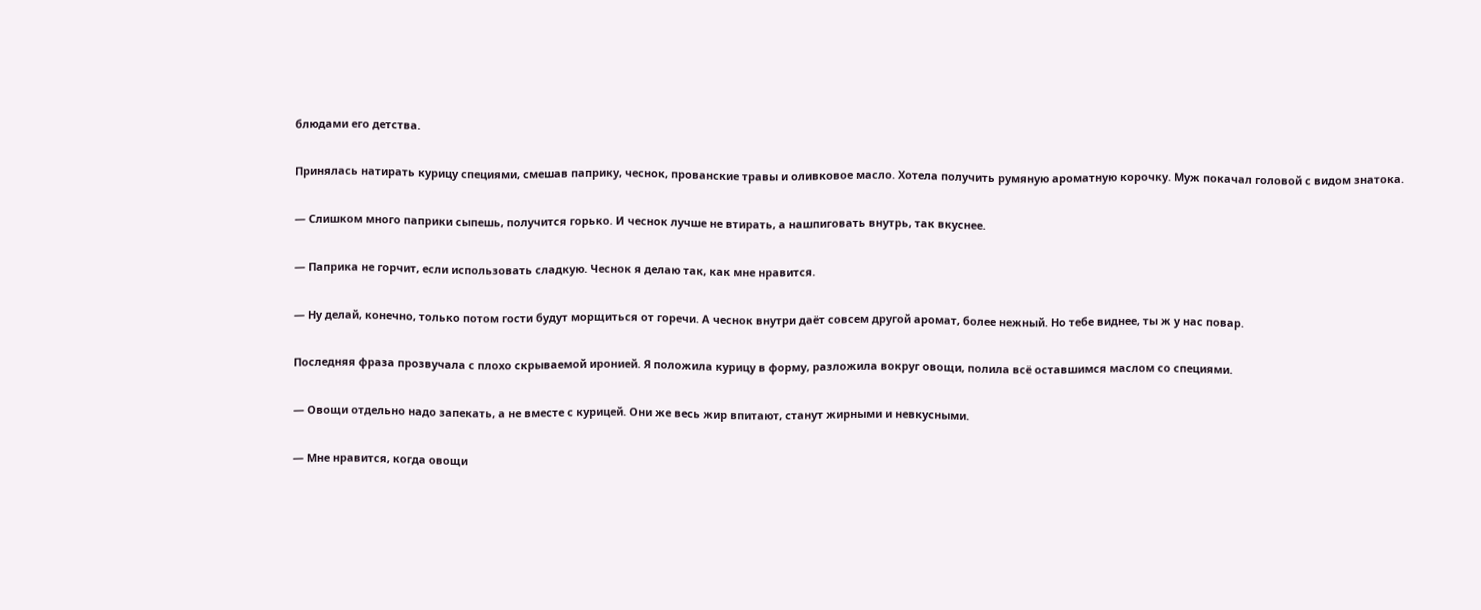блюдами его детства.

Принялась натирать курицу специями, смешав паприку, чеснок, прованские травы и оливковое масло. Хотела получить румяную ароматную корочку. Муж покачал головой с видом знатока.

— Слишком много паприки сыпешь, получится горько. И чеснок лучше не втирать, а нашпиговать внутрь, так вкуснее.

— Паприка не горчит, если использовать сладкую. Чеснок я делаю так, как мне нравится.

— Ну делай, конечно, только потом гости будут морщиться от горечи. А чеснок внутри даёт совсем другой аромат, более нежный. Но тебе виднее, ты ж у нас повар.

Последняя фраза прозвучала с плохо скрываемой иронией. Я положила курицу в форму, разложила вокруг овощи, полила всё оставшимся маслом со специями.

— Овощи отдельно надо запекать, а не вместе с курицей. Они же весь жир впитают, станут жирными и невкусными.

— Мне нравится, когда овощи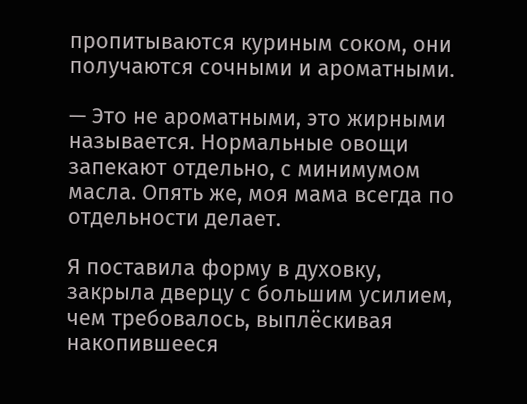пропитываются куриным соком, они получаются сочными и ароматными.

— Это не ароматными, это жирными называется. Нормальные овощи запекают отдельно, с минимумом масла. Опять же, моя мама всегда по отдельности делает.

Я поставила форму в духовку, закрыла дверцу с большим усилием, чем требовалось, выплёскивая накопившееся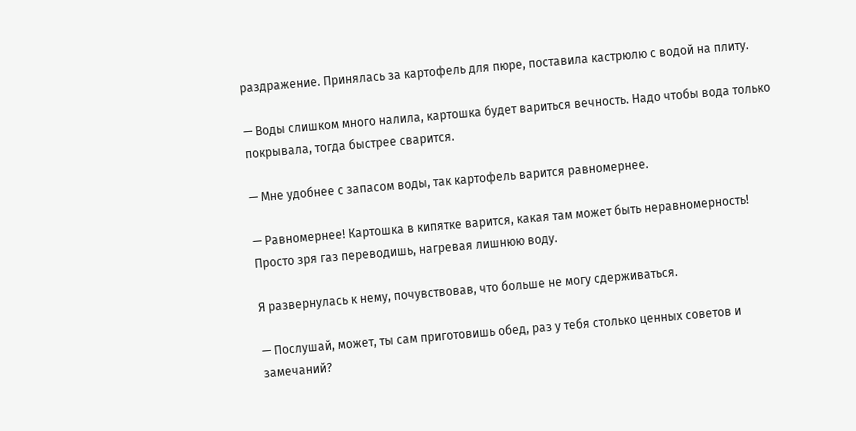раздражение. Принялась за картофель для пюре, поставила кастрюлю с водой на плиту.

— Воды слишком много налила, картошка будет вариться вечность. Надо чтобы вода только покрывала, тогда быстрее сварится.

— Мне удобнее с запасом воды, так картофель варится равномернее.

— Равномернее! Картошка в кипятке варится, какая там может быть неравномерность! Просто зря газ переводишь, нагревая лишнюю воду.

Я развернулась к нему, почувствовав, что больше не могу сдерживаться.

— Послушай, может, ты сам приготовишь обед, раз у тебя столько ценных советов и замечаний?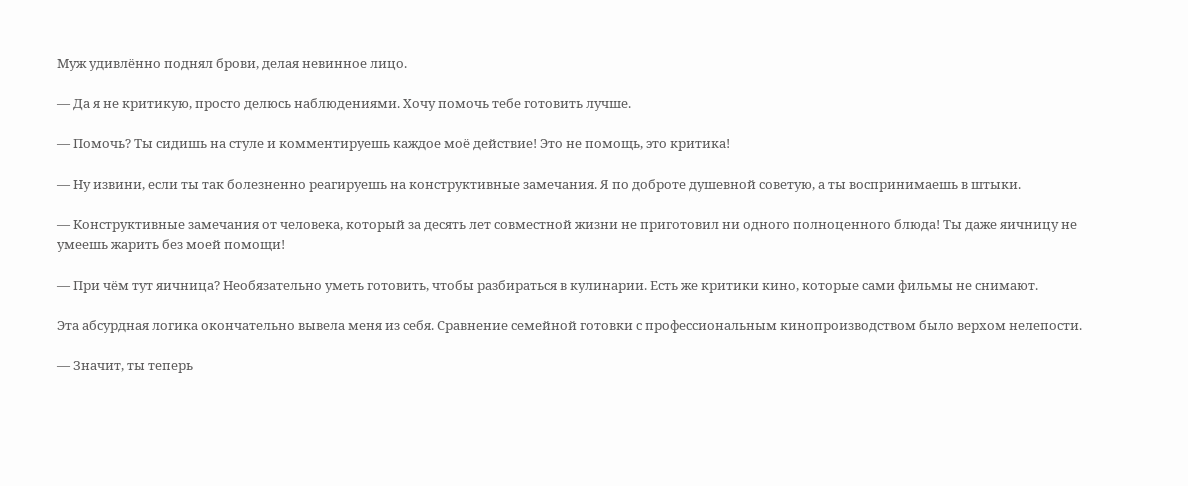Муж удивлённо поднял брови, делая невинное лицо.

— Да я не критикую, просто делюсь наблюдениями. Хочу помочь тебе готовить лучше.

— Помочь? Ты сидишь на стуле и комментируешь каждое моё действие! Это не помощь, это критика!

— Ну извини, если ты так болезненно реагируешь на конструктивные замечания. Я по доброте душевной советую, а ты воспринимаешь в штыки.

— Конструктивные замечания от человека, который за десять лет совместной жизни не приготовил ни одного полноценного блюда! Ты даже яичницу не умеешь жарить без моей помощи!

— При чём тут яичница? Необязательно уметь готовить, чтобы разбираться в кулинарии. Есть же критики кино, которые сами фильмы не снимают.

Эта абсурдная логика окончательно вывела меня из себя. Сравнение семейной готовки с профессиональным кинопроизводством было верхом нелепости.

— Значит, ты теперь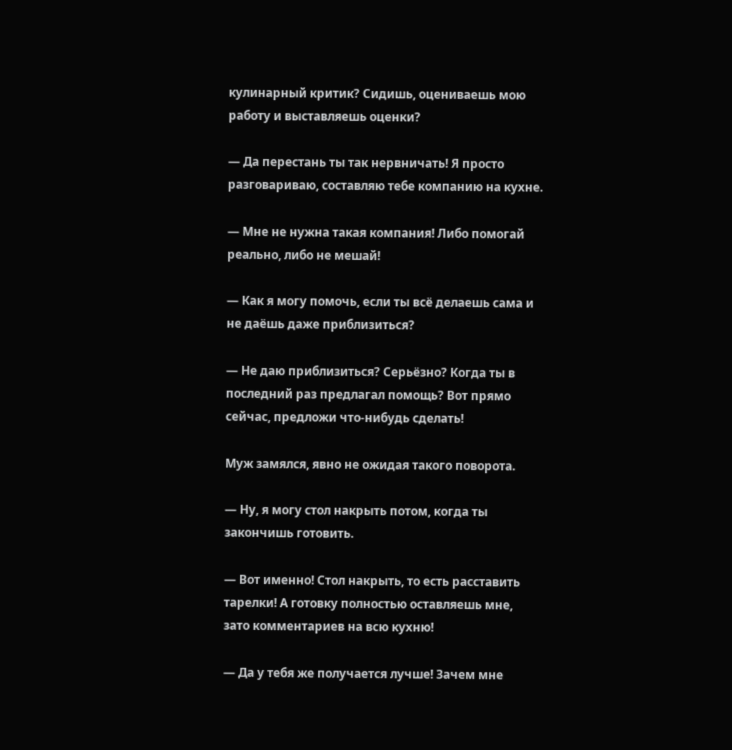кулинарный критик? Сидишь, оцениваешь мою работу и выставляешь оценки?

— Да перестань ты так нервничать! Я просто разговариваю, составляю тебе компанию на кухне.

— Мне не нужна такая компания! Либо помогай реально, либо не мешай!

— Как я могу помочь, если ты всё делаешь сама и не даёшь даже приблизиться?

— Не даю приблизиться? Серьёзно? Когда ты в последний раз предлагал помощь? Вот прямо сейчас, предложи что-нибудь сделать!

Муж замялся, явно не ожидая такого поворота.

— Ну, я могу стол накрыть потом, когда ты закончишь готовить.

— Вот именно! Стол накрыть, то есть расставить тарелки! А готовку полностью оставляешь мне, зато комментариев на всю кухню!

— Да у тебя же получается лучше! Зачем мне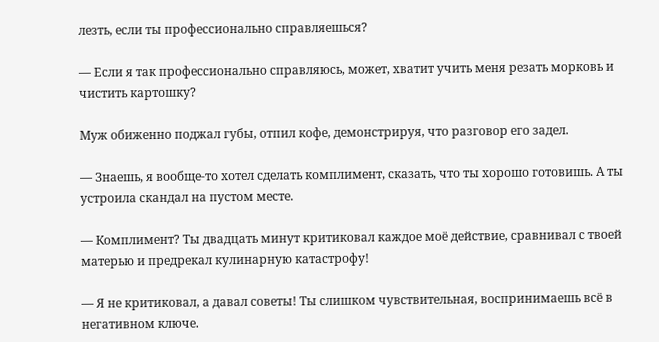лезть, если ты профессионально справляешься?

— Если я так профессионально справляюсь, может, хватит учить меня резать морковь и чистить картошку?

Муж обиженно поджал губы, отпил кофе, демонстрируя, что разговор его задел.

— Знаешь, я вообще-то хотел сделать комплимент, сказать, что ты хорошо готовишь. А ты устроила скандал на пустом месте.

— Комплимент? Ты двадцать минут критиковал каждое моё действие, сравнивал с твоей матерью и предрекал кулинарную катастрофу!

— Я не критиковал, а давал советы! Ты слишком чувствительная, воспринимаешь всё в негативном ключе.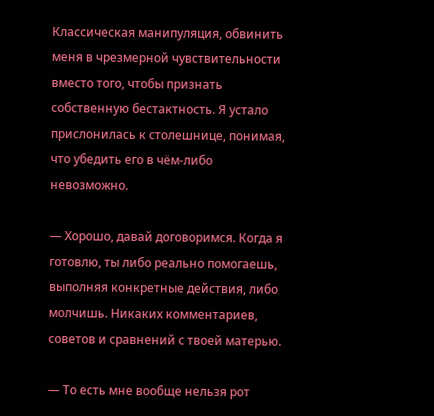Классическая манипуляция, обвинить меня в чрезмерной чувствительности вместо того, чтобы признать собственную бестактность. Я устало прислонилась к столешнице, понимая, что убедить его в чём-либо невозможно.

— Хорошо, давай договоримся. Когда я готовлю, ты либо реально помогаешь, выполняя конкретные действия, либо молчишь. Никаких комментариев, советов и сравнений с твоей матерью.

— То есть мне вообще нельзя рот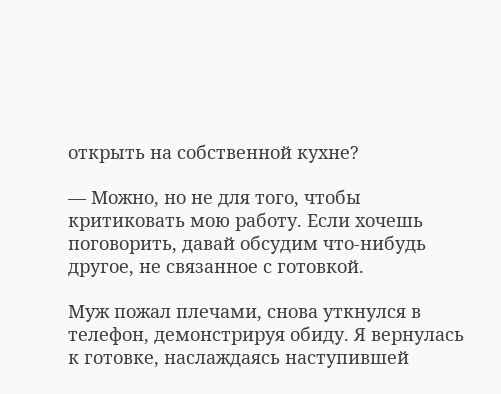открыть на собственной кухне?

— Можно, но не для того, чтобы критиковать мою работу. Если хочешь поговорить, давай обсудим что-нибудь другое, не связанное с готовкой.

Муж пожал плечами, снова уткнулся в телефон, демонстрируя обиду. Я вернулась к готовке, наслаждаясь наступившей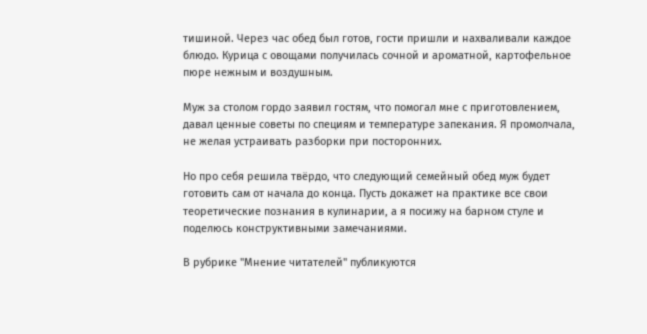тишиной. Через час обед был готов, гости пришли и нахваливали каждое блюдо. Курица с овощами получилась сочной и ароматной, картофельное пюре нежным и воздушным.

Муж за столом гордо заявил гостям, что помогал мне с приготовлением, давал ценные советы по специям и температуре запекания. Я промолчала, не желая устраивать разборки при посторонних.

Но про себя решила твёрдо, что следующий семейный обед муж будет готовить сам от начала до конца. Пусть докажет на практике все свои теоретические познания в кулинарии, а я посижу на барном стуле и поделюсь конструктивными замечаниями.

В рубрике "Мнение читателей" публикуются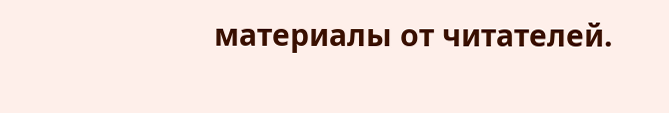материалы от читателей.